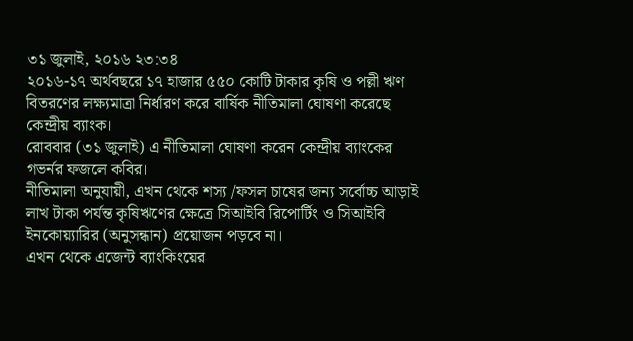৩১ জুলাই, ২০১৬ ২৩:৩৪
২০১৬-১৭ অর্থবছরে ১৭ হাজার ৫৫০ কোটি টাকার কৃষি ও পল্লী ঋণ বিতরণের লক্ষ্যমাত্রা নির্ধারণ করে বার্ষিক নীতিমালা ঘোষণা করেছে কেন্দ্রীয় ব্যাংক।
রোববার (৩১ জুলাই) এ নীতিমালা ঘোষণা করেন কেন্দ্রীয় ব্যাংকের গভর্নর ফজলে কবির।
নীতিমালা অনুযায়ী, এখন থেকে শস্য /ফসল চাষের জন্য সর্বোচ্চ আড়াই লাখ টাকা পর্যন্ত কৃষিঋণের ক্ষেত্রে সিআইবি রিপোর্টিং ও সিআইবি ইনকোয়্যারির (অনুসন্ধান) প্রয়োজন পড়বে না।
এখন থেকে এজেন্ট ব্যাংকিংয়ের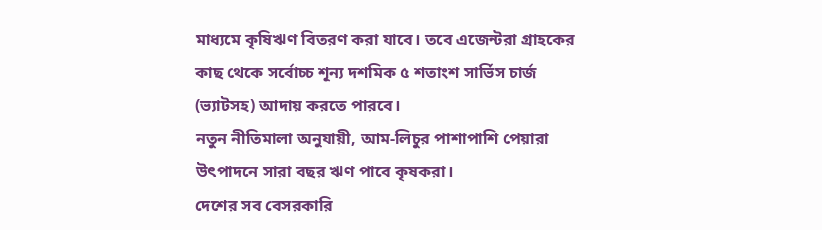মাধ্যমে কৃষিঋণ বিতরণ করা যাবে। তবে এজেন্টরা গ্রাহকের কাছ থেকে সর্বোচ্চ শূন্য দশমিক ৫ শতাংশ সার্ভিস চার্জ (ভ্যাটসহ) আদায় করতে পারবে।
নতুন নীতিমালা অনুযায়ী, আম-লিচুর পাশাপাশি পেয়ারা উৎপাদনে সারা বছর ঋণ পাবে কৃষকরা।
দেশের সব বেসরকারি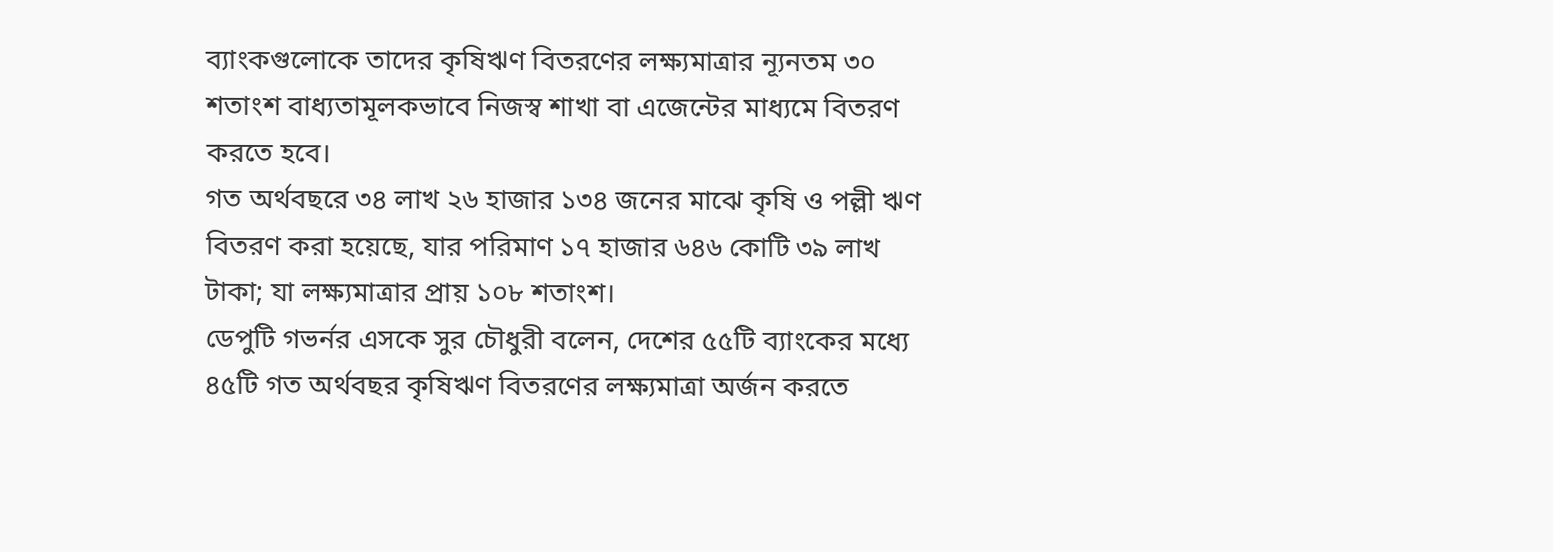ব্যাংকগুলোকে তাদের কৃষিঋণ বিতরণের লক্ষ্যমাত্রার ন্যূনতম ৩০ শতাংশ বাধ্যতামূলকভাবে নিজস্ব শাখা বা এজেন্টের মাধ্যমে বিতরণ করতে হবে।
গত অর্থবছরে ৩৪ লাখ ২৬ হাজার ১৩৪ জনের মাঝে কৃষি ও পল্লী ঋণ বিতরণ করা হয়েছে, যার পরিমাণ ১৭ হাজার ৬৪৬ কোটি ৩৯ লাখ টাকা; যা লক্ষ্যমাত্রার প্রায় ১০৮ শতাংশ।
ডেপুটি গভর্নর এসকে সুর চৌধুরী বলেন, দেশের ৫৫টি ব্যাংকের মধ্যে ৪৫টি গত অর্থবছর কৃষিঋণ বিতরণের লক্ষ্যমাত্রা অর্জন করতে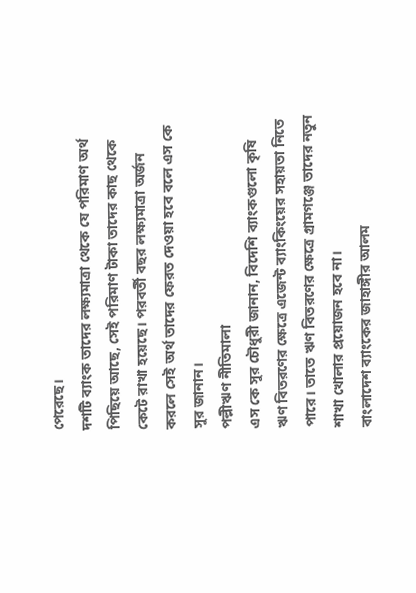পেরেছে।
দশটি ব্যাংক তাদের লক্ষ্যমাত্রা থেকে যে পরিমাণ অর্থ পিছিয়ে আছে, সেই পরিমাণ টাকা তাদের কাছ থেকে কেটে রাখা হয়েছে। পরবর্তী বছর লক্ষ্যমাত্রা অর্জন করলে সেই অর্থ তাদের ফেরত দেওয়া হবে বলে এস কে সুর জানান।
পল্লীঋণ নীতিমালা
এস কে সুর চৌধুরী জানান, বিদেশি ব্যাংকগুলো কৃষি ঋণ বিতরণের ক্ষেত্রে এজেন্ট ব্যাংকিংয়ের সহায়তা নিতে পারে। তাতে ঋণ বিতরণের ক্ষেত্রে গ্রামগঞ্জে তাদের নতুন শাখা খোলার প্রয়োজন হবে না।
বাংলাদেশ ব্যাংকের জাহাঙ্গীর আলম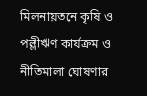মিলনায়তনে কৃষি ও পল্লীঋণ কার্যক্রম ও নীতিমালা ঘোষণার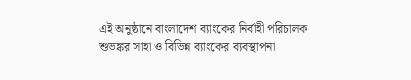এই অনুষ্ঠানে বাংলাদেশ ব্যাংকের নির্বাহী পরিচালক শুভঙ্কর সাহা ও বিভিন্ন ব্যাংকের ব্যবস্থাপনা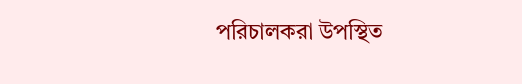পরিচালকরা উপস্থিত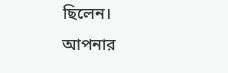ছিলেন।
আপনার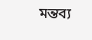মন্তব্য